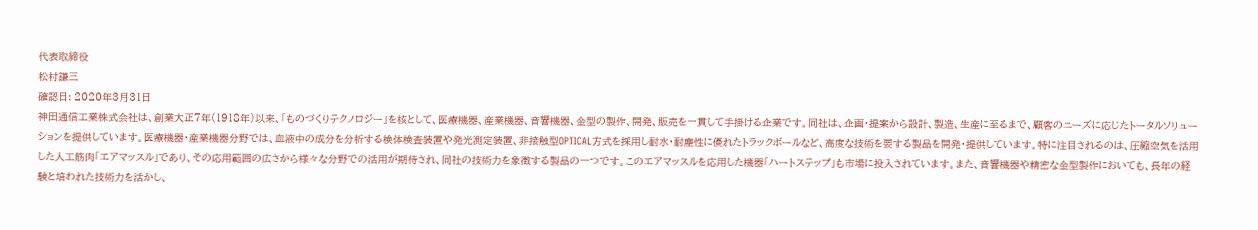代表取締役
松村謙三
確認日: 2020年3月31日
神田通信工業株式会社は、創業大正7年(1918年)以来、「ものづくりテクノロジー」を核として、医療機器、産業機器、音響機器、金型の製作、開発、販売を一貫して手掛ける企業です。同社は、企画・提案から設計、製造、生産に至るまで、顧客のニーズに応じたトータルソリューションを提供しています。医療機器・産業機器分野では、血液中の成分を分析する検体検査装置や発光測定装置、非接触型OPTICAL方式を採用し耐水・耐塵性に優れたトラックボールなど、高度な技術を要する製品を開発・提供しています。特に注目されるのは、圧縮空気を活用した人工筋肉「エアマッスル」であり、その応用範囲の広さから様々な分野での活用が期待され、同社の技術力を象徴する製品の一つです。このエアマッスルを応用した機器「ハートステップ」も市場に投入されています。また、音響機器や精密な金型製作においても、長年の経験と培われた技術力を活かし、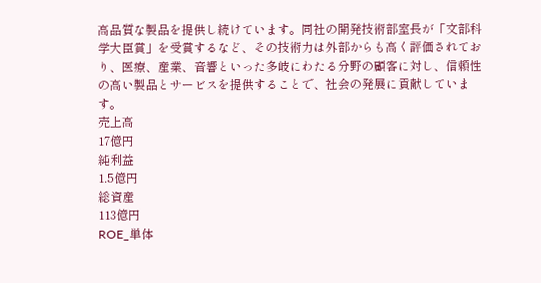高品質な製品を提供し続けています。同社の開発技術部室長が「文部科学大臣賞」を受賞するなど、その技術力は外部からも高く評価されており、医療、産業、音響といった多岐にわたる分野の顧客に対し、信頼性の高い製品とサービスを提供することで、社会の発展に貢献しています。
売上高
17億円
純利益
1.5億円
総資産
113億円
ROE_単体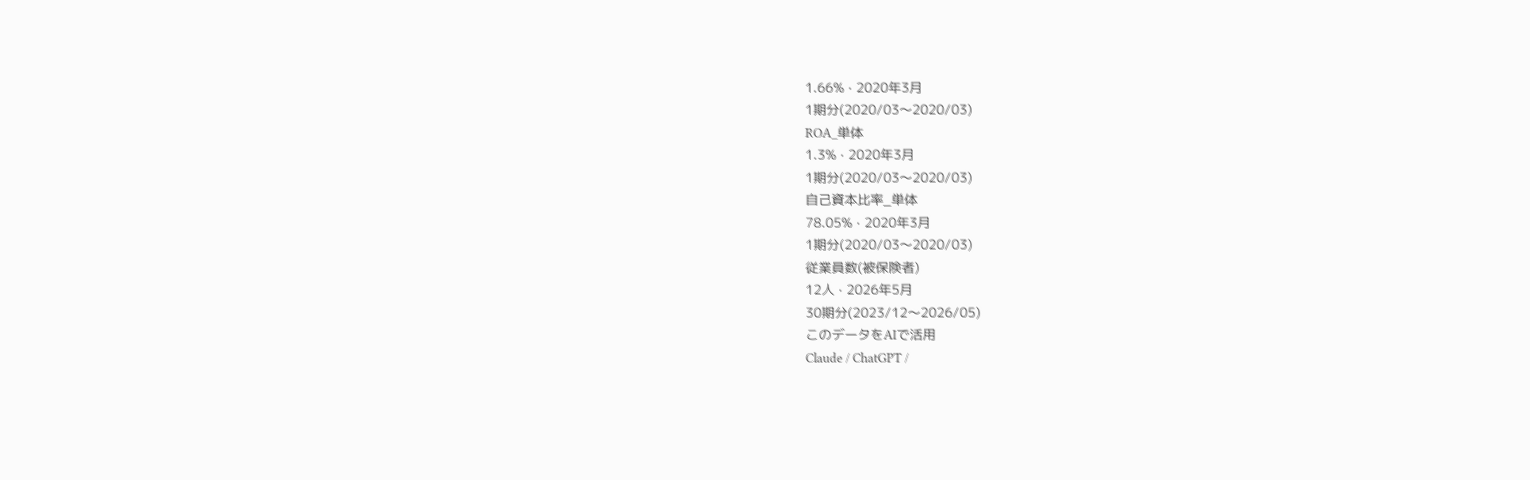1.66% · 2020年3月
1期分(2020/03〜2020/03)
ROA_単体
1.3% · 2020年3月
1期分(2020/03〜2020/03)
自己資本比率_単体
78.05% · 2020年3月
1期分(2020/03〜2020/03)
従業員数(被保険者)
12人 · 2026年5月
30期分(2023/12〜2026/05)
このデータをAIで活用
Claude / ChatGPT /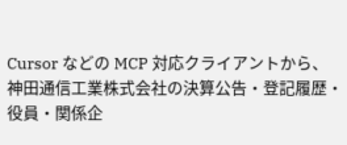Cursor などの MCP 対応クライアントから、神田通信工業株式会社の決算公告・登記履歴・役員・関係企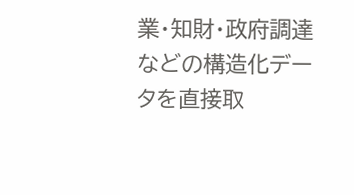業・知財・政府調達などの構造化データを直接取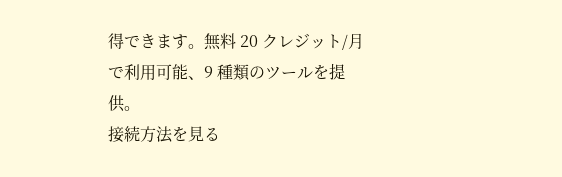得できます。無料 20 クレジット/月で利用可能、9 種類のツールを提供。
接続方法を見る